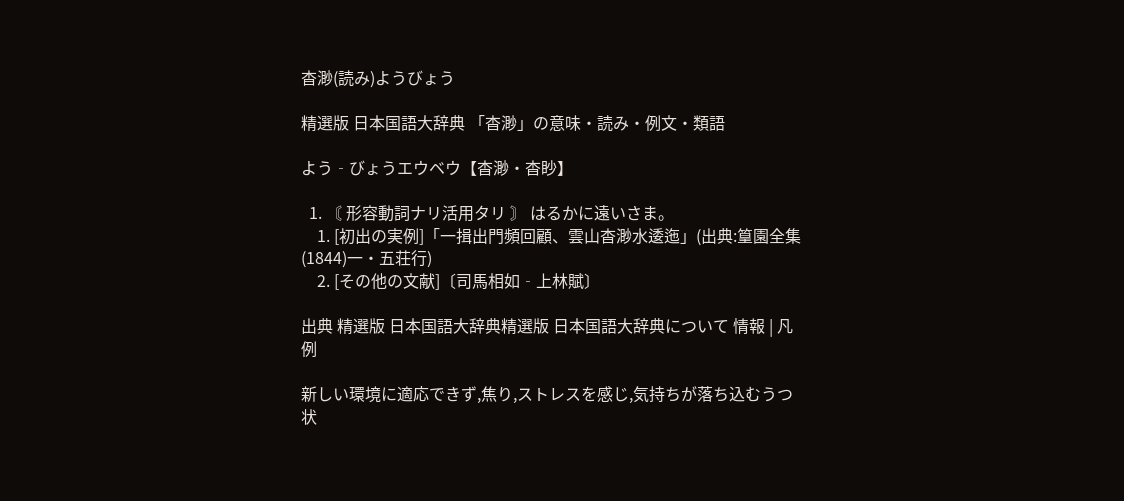杳渺(読み)ようびょう

精選版 日本国語大辞典 「杳渺」の意味・読み・例文・類語

よう‐びょうエウベウ【杳渺・杳眇】

  1. 〘 形容動詞ナリ活用タリ 〙 はるかに遠いさま。
    1. [初出の実例]「一揖出門頻回顧、雲山杳渺水逶迤」(出典:篁園全集(1844)一・五荘行)
    2. [その他の文献]〔司馬相如‐上林賦〕

出典 精選版 日本国語大辞典精選版 日本国語大辞典について 情報 | 凡例

新しい環境に適応できず,焦り,ストレスを感じ,気持ちが落ち込むうつ状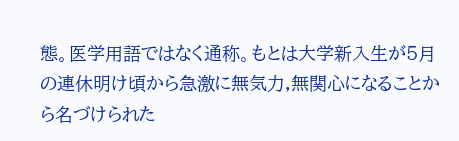態。医学用語ではなく通称。もとは大学新入生が5月の連休明け頃から急激に無気力,無関心になることから名づけられた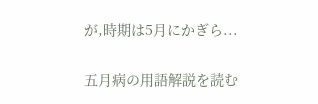が,時期は5月にかぎら...

五月病の用語解説を読む